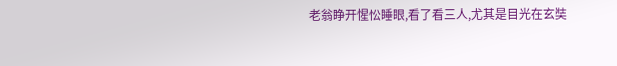老翁睁开惺忪睡眼,看了看三人,尤其是目光在玄奘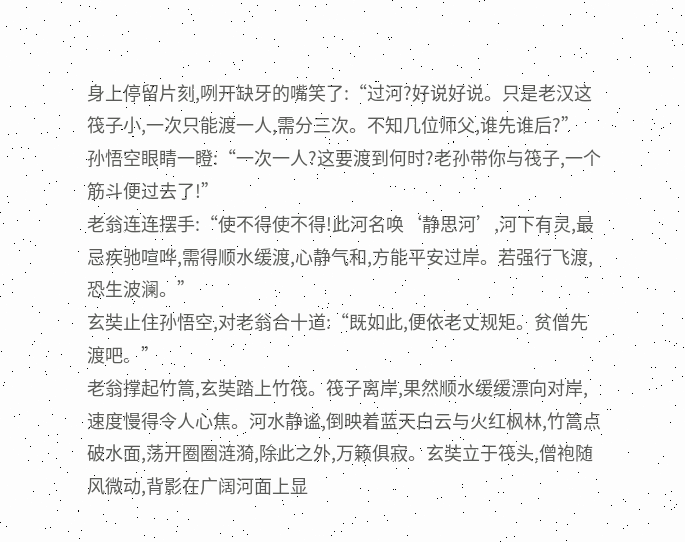身上停留片刻,咧开缺牙的嘴笑了:“过河?好说好说。只是老汉这筏子小,一次只能渡一人,需分三次。不知几位师父,谁先谁后?”
孙悟空眼睛一瞪:“一次一人?这要渡到何时?老孙带你与筏子,一个筋斗便过去了!”
老翁连连摆手:“使不得使不得!此河名唤‘静思河’,河下有灵,最忌疾驰喧哗,需得顺水缓渡,心静气和,方能平安过岸。若强行飞渡,恐生波澜。”
玄奘止住孙悟空,对老翁合十道:“既如此,便依老丈规矩。贫僧先渡吧。”
老翁撑起竹篙,玄奘踏上竹筏。筏子离岸,果然顺水缓缓漂向对岸,速度慢得令人心焦。河水静谧,倒映着蓝天白云与火红枫林,竹篙点破水面,荡开圈圈涟漪,除此之外,万籁俱寂。玄奘立于筏头,僧袍随风微动,背影在广阔河面上显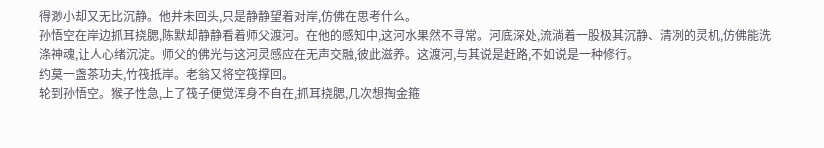得渺小却又无比沉静。他并未回头,只是静静望着对岸,仿佛在思考什么。
孙悟空在岸边抓耳挠腮,陈默却静静看着师父渡河。在他的感知中,这河水果然不寻常。河底深处,流淌着一股极其沉静、清冽的灵机,仿佛能洗涤神魂,让人心绪沉淀。师父的佛光与这河灵感应在无声交融,彼此滋养。这渡河,与其说是赶路,不如说是一种修行。
约莫一盏茶功夫,竹筏抵岸。老翁又将空筏撑回。
轮到孙悟空。猴子性急,上了筏子便觉浑身不自在,抓耳挠腮,几次想掏金箍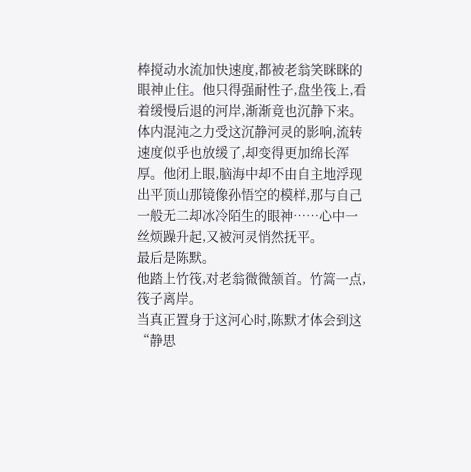棒搅动水流加快速度,都被老翁笑眯眯的眼神止住。他只得强耐性子,盘坐筏上,看着缓慢后退的河岸,渐渐竟也沉静下来。体内混沌之力受这沉静河灵的影响,流转速度似乎也放缓了,却变得更加绵长浑厚。他闭上眼,脑海中却不由自主地浮现出平顶山那镜像孙悟空的模样,那与自己一般无二却冰冷陌生的眼神……心中一丝烦躁升起,又被河灵悄然抚平。
最后是陈默。
他踏上竹筏,对老翁微微颔首。竹篙一点,筏子离岸。
当真正置身于这河心时,陈默才体会到这“静思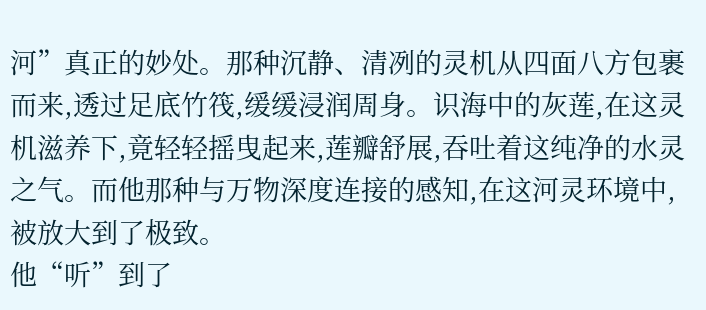河”真正的妙处。那种沉静、清冽的灵机从四面八方包裹而来,透过足底竹筏,缓缓浸润周身。识海中的灰莲,在这灵机滋养下,竟轻轻摇曳起来,莲瓣舒展,吞吐着这纯净的水灵之气。而他那种与万物深度连接的感知,在这河灵环境中,被放大到了极致。
他“听”到了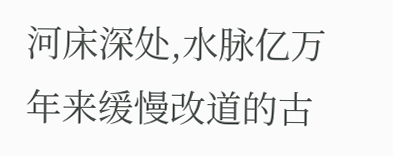河床深处,水脉亿万年来缓慢改道的古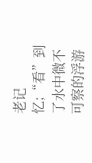老记忆;“看”到了水中微不可察的浮游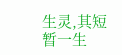生灵,其短暂一生